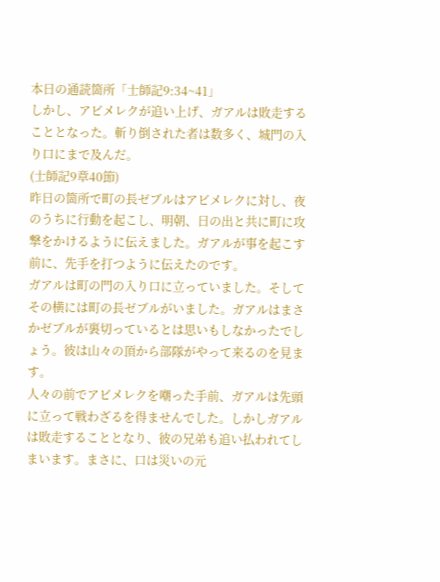本日の通読箇所「士師記9:34~41」
しかし、アビメレクが追い上げ、ガアルは敗走することとなった。斬り倒された者は数多く、城門の入り口にまで及んだ。
(士師記9章40節)
昨日の箇所で町の長ゼブルはアビメレクに対し、夜のうちに行動を起こし、明朝、日の出と共に町に攻撃をかけるように伝えました。ガアルが事を起こす前に、先手を打つように伝えたのです。
ガアルは町の門の入り口に立っていました。そしてその横には町の長ゼブルがいました。ガアルはまさかゼブルが裏切っているとは思いもしなかったでしょう。彼は山々の頂から部隊がやって来るのを見ます。
人々の前でアビメレクを嘲った手前、ガアルは先頭に立って戦わざるを得ませんでした。しかしガアルは敗走することとなり、彼の兄弟も追い払われてしまいます。まさに、口は災いの元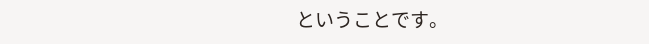ということです。